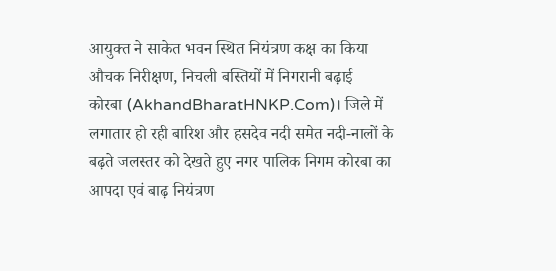आयुक्त ने साकेत भवन स्थित नियंत्रण कक्ष का किया औचक निरीक्षण, निचली बस्तियों में निगरानी बढ़ाई
कोरबा (AkhandBharatHNKP.Com)। जिले में लगातार हो रही बारिश और हसदेव नदी समेत नदी-नालों के बढ़ते जलस्तर को देखते हुए नगर पालिक निगम कोरबा का आपदा एवं बाढ़ नियंत्रण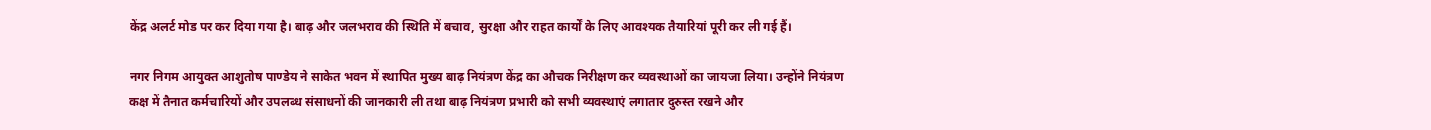केंद्र अलर्ट मोड पर कर दिया गया है। बाढ़ और जलभराव की स्थिति में बचाव, सुरक्षा और राहत कार्यों के लिए आवश्यक तैयारियां पूरी कर ली गई हैं।

नगर निगम आयुक्त आशुतोष पाण्डेय ने साकेत भवन में स्थापित मुख्य बाढ़ नियंत्रण केंद्र का औचक निरीक्षण कर व्यवस्थाओं का जायजा लिया। उन्होंने नियंत्रण कक्ष में तैनात कर्मचारियों और उपलब्ध संसाधनों की जानकारी ली तथा बाढ़ नियंत्रण प्रभारी को सभी व्यवस्थाएं लगातार दुरुस्त रखने और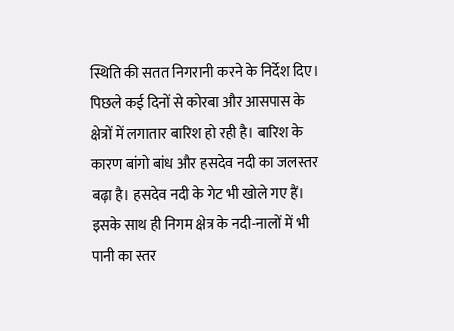स्थिति की सतत निगरानी करने के निर्देश दिए। पिछले कई दिनों से कोरबा और आसपास के क्षेत्रों में लगातार बारिश हो रही है। बारिश के कारण बांगो बांध और हसदेव नदी का जलस्तर बढ़ा है। हसदेव नदी के गेट भी खोले गए हैं। इसके साथ ही निगम क्षेत्र के नदी-नालों में भी पानी का स्तर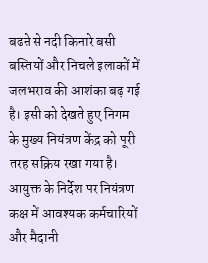बढऩे से नदी किनारे बसी बस्तियों और निचले इलाकों में जलभराव की आशंका बढ़ गई है। इसी को देखते हुए निगम के मुख्य नियंत्रण केंद्र को पूरी तरह सक्रिय रखा गया है। आयुक्त के निर्देश पर नियंत्रण कक्ष में आवश्यक कर्मचारियों और मैदानी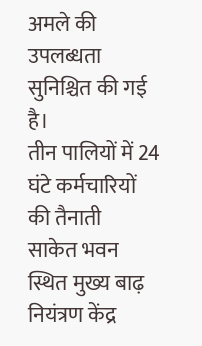अमले की उपलब्धता सुनिश्चित की गई है।
तीन पालियों में 24 घंटे कर्मचारियों की तैनाती
साकेत भवन स्थित मुख्य बाढ़ नियंत्रण केंद्र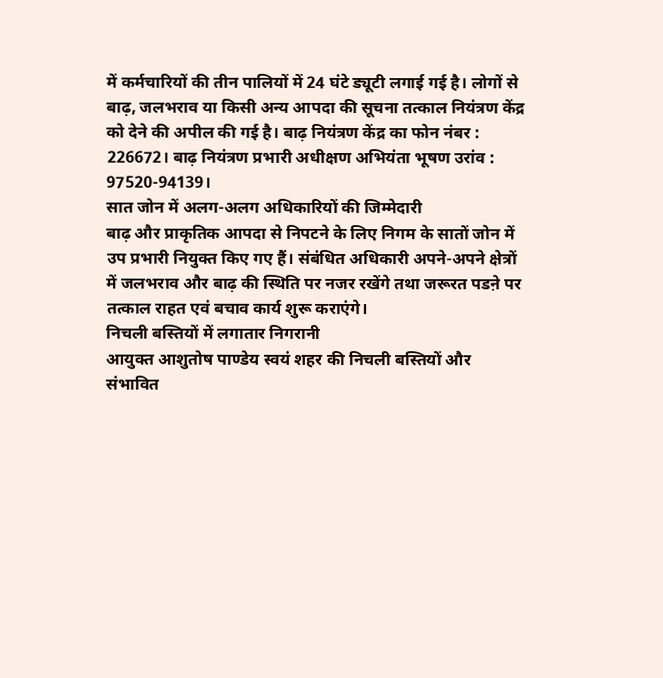में कर्मचारियों की तीन पालियों में 24 घंटे ड्यूटी लगाई गई है। लोगों से बाढ़, जलभराव या किसी अन्य आपदा की सूचना तत्काल नियंत्रण केंद्र को देने की अपील की गई है। बाढ़ नियंत्रण केंद्र का फोन नंबर : 226672। बाढ़ नियंत्रण प्रभारी अधीक्षण अभियंता भूषण उरांव : 97520-94139।
सात जोन में अलग-अलग अधिकारियों की जिम्मेदारी
बाढ़ और प्राकृतिक आपदा से निपटने के लिए निगम के सातों जोन में उप प्रभारी नियुक्त किए गए हैं। संबंधित अधिकारी अपने-अपने क्षेत्रों में जलभराव और बाढ़ की स्थिति पर नजर रखेंगे तथा जरूरत पडऩे पर तत्काल राहत एवं बचाव कार्य शुरू कराएंगे।
निचली बस्तियों में लगातार निगरानी
आयुक्त आशुतोष पाण्डेय स्वयं शहर की निचली बस्तियों और संभावित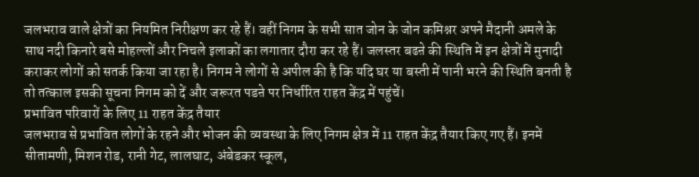जलभराव वाले क्षेत्रों का नियमित निरीक्षण कर रहे हैं। वहीं निगम के सभी सात जोन के जोन कमिश्नर अपने मैदानी अमले के साथ नदी किनारे बसे मोहल्लों और निचले इलाकों का लगातार दौरा कर रहे हैं। जलस्तर बढऩे की स्थिति में इन क्षेत्रों में मुनादी कराकर लोगों को सतर्क किया जा रहा है। निगम ने लोगों से अपील की है कि यदि घर या बस्ती में पानी भरने की स्थिति बनती है तो तत्काल इसकी सूचना निगम को दें और जरूरत पडऩे पर निर्धारित राहत केंद्र में पहुंचें।
प्रभावित परिवारों के लिए 11 राहत केंद्र तैयार
जलभराव से प्रभावित लोगों के रहने और भोजन की व्यवस्था के लिए निगम क्षेत्र में 11 राहत केंद्र तैयार किए गए हैं। इनमें सीतामणी, मिशन रोड, रानी गेट, लालघाट, अंबेडकर स्कूल,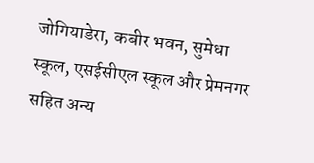जोगियाडेरा, कबीर भवन, सुमेधा स्कूल, एसईसीएल स्कूल और प्रेमनगर सहित अन्य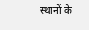स्थानों के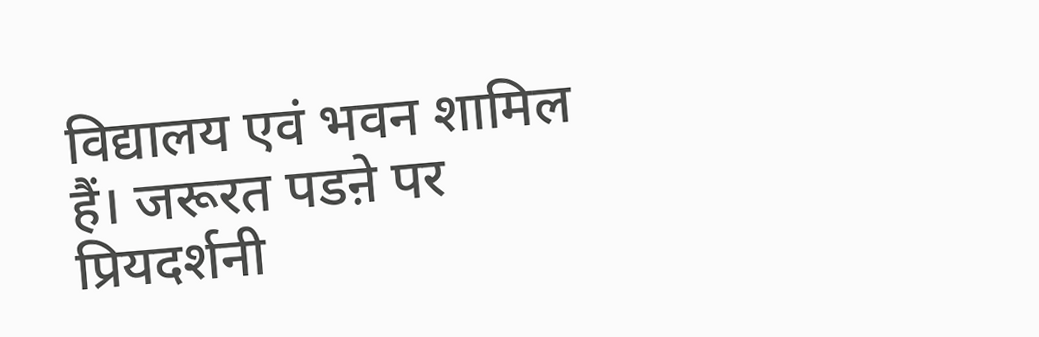विद्यालय एवं भवन शामिल हैं। जरूरत पडऩे पर प्रियदर्शनी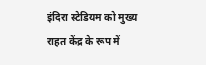इंदिरा स्टेडियम को मुख्य राहत केंद्र के रूप में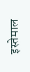इस्तेमाल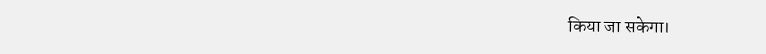किया जा सकेगा।